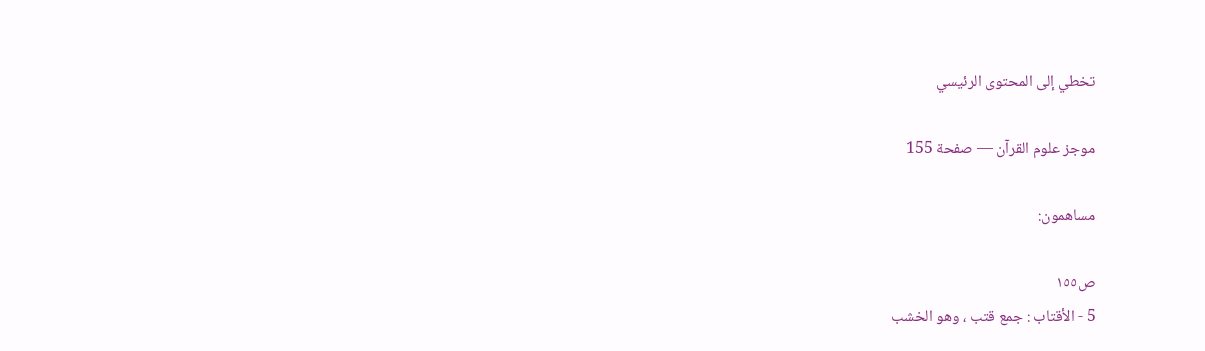تخطي إلى المحتوى الرئيسي

موجز علوم القرآن — صفحة 155

مساهمون:

ص١٥٥
5 - الأقتاب : جمع قتب ، وهو الخشب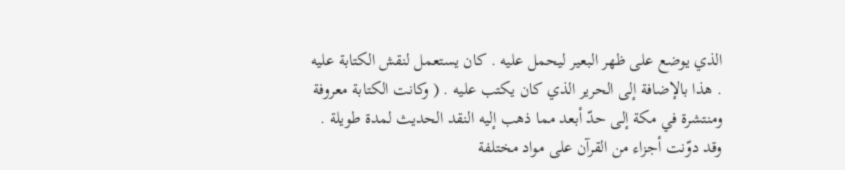الذي يوضع على ظهر البعير ليحمل عليه . كان يستعمل لنقش الكتابة عليه . هذا بالإضافة إلى الحرير الذي كان يكتب عليه . ( وكانت الكتابة معروفة ومنتشرة في مكة إلى حدّ أبعد مما ذهب إليه النقد الحديث لمدة طويلة . وقد دوّنت أجزاء من القرآن على مواد مختلفة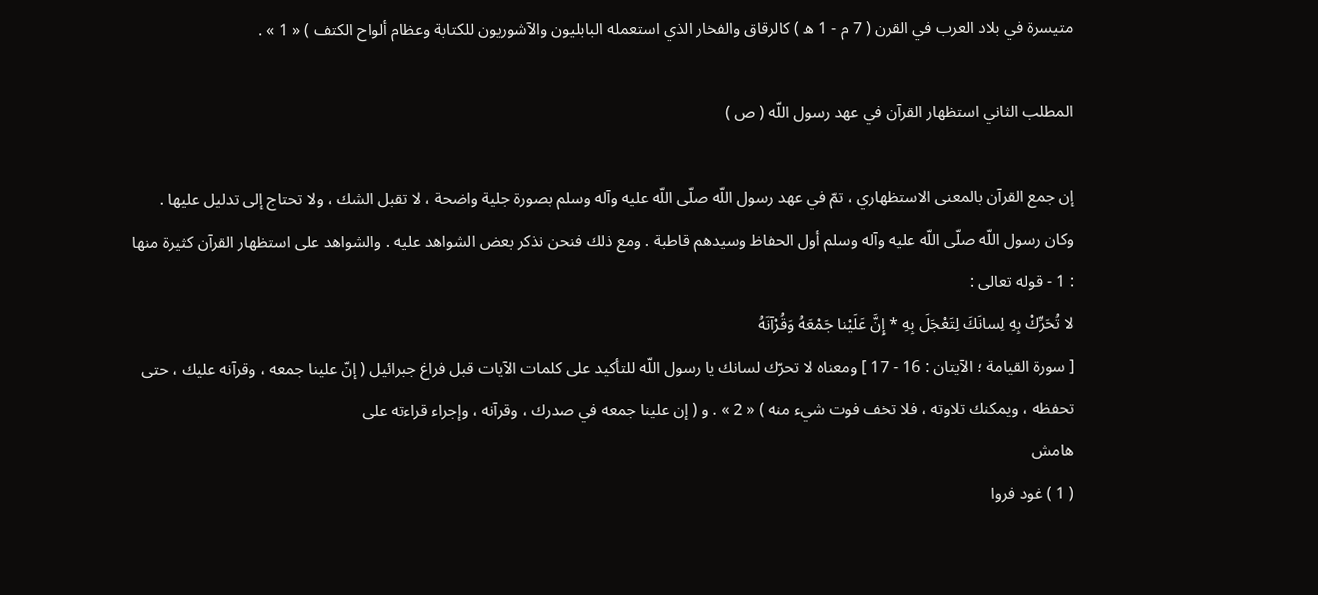متيسرة في بلاد العرب في القرن ( 7 م - 1 ه ) كالرقاق والفخار الذي استعمله البابليون والآشوريون للكتابة وعظام ألواح الكتف ) « 1 » .

المطلب الثاني استظهار القرآن في عهد رسول اللّه ( ص )

إن جمع القرآن بالمعنى الاستظهاري ، تمّ في عهد رسول اللّه صلّى اللّه عليه وآله وسلم بصورة جلية واضحة ، لا تقبل الشك ، ولا تحتاج إلى تدليل عليها . وكان رسول اللّه صلّى اللّه عليه وآله وسلم أول الحفاظ وسيدهم قاطبة . ومع ذلك فنحن نذكر بعض الشواهد عليه . والشواهد على استظهار القرآن كثيرة منها : 1 - قوله تعالى :
لا تُحَرِّكْ بِهِ لِسانَكَ لِتَعْجَلَ بِهِ * إِنَّ عَلَيْنا جَمْعَهُ وَقُرْآنَهُ
[ سورة القيامة ؛ الآيتان : 16 - 17 ] ومعناه لا تحرّك لسانك يا رسول اللّه للتأكيد على كلمات الآيات قبل فراغ جبرائيل ( إنّ علينا جمعه ، وقرآنه عليك ، حتى تحفظه ، ويمكنك تلاوته ، فلا تخف فوت شيء منه ) « 2 » . و ( إن علينا جمعه في صدرك ، وقرآنه ، وإجراء قراءته على
هامش
( 1 ) غود فروا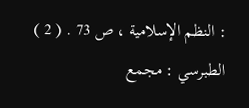: النظم الإسلامية ، ص 73 . ( 2 ) الطبرسي : مجمع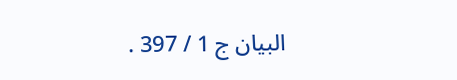البيان ج 1 / 397 .